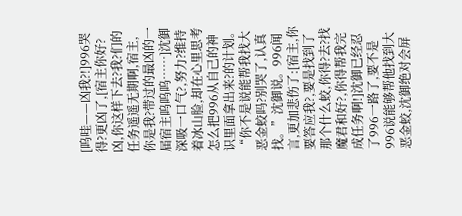[呜哇——凶我?!]996哭得?更凶了,[宿主你好?凶,你这样下去?我?们的任务遥遥无期啊,宿主,你是我?带过的最凶的一届宿主呜呜呜……]沈御深吸一口气?,努力?维持着冰山脸,却在心里思考怎么把996从自己的神识里面拿出来?的计划。“你不是说能帮我找大恶金蛟吗?别哭了,认真找。”沈御说。996闻言,更加悲伤了:[宿主,你要答应我?,要是找到了那个什么蛟,你得?去?找魔君和好?,你得帮我完成任务啊!]沈御已经忍了996一路了,要不是996说能够帮他找到大恶金蛟,沈御绝对会屏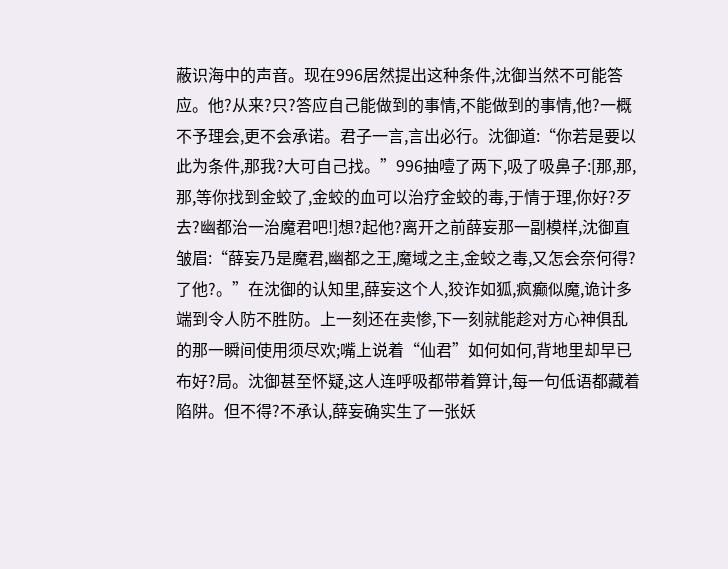蔽识海中的声音。现在996居然提出这种条件,沈御当然不可能答应。他?从来?只?答应自己能做到的事情,不能做到的事情,他?一概不予理会,更不会承诺。君子一言,言出必行。沈御道:“你若是要以此为条件,那我?大可自己找。”996抽噎了两下,吸了吸鼻子:[那,那,那,等你找到金蛟了,金蛟的血可以治疗金蛟的毒,于情于理,你好?歹去?幽都治一治魔君吧!]想?起他?离开之前薛妄那一副模样,沈御直皱眉:“薛妄乃是魔君,幽都之王,魔域之主,金蛟之毒,又怎会奈何得?了他?。”在沈御的认知里,薛妄这个人,狡诈如狐,疯癫似魔,诡计多端到令人防不胜防。上一刻还在卖惨,下一刻就能趁对方心神俱乱的那一瞬间使用须尽欢;嘴上说着“仙君”如何如何,背地里却早已布好?局。沈御甚至怀疑,这人连呼吸都带着算计,每一句低语都藏着陷阱。但不得?不承认,薛妄确实生了一张妖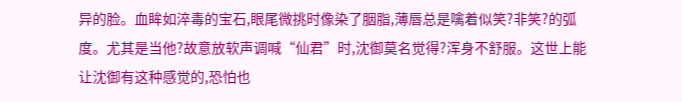异的脸。血眸如淬毒的宝石,眼尾微挑时像染了胭脂,薄唇总是噙着似笑?非笑?的弧度。尤其是当他?故意放软声调喊“仙君”时,沈御莫名觉得?浑身不舒服。这世上能让沈御有这种感觉的,恐怕也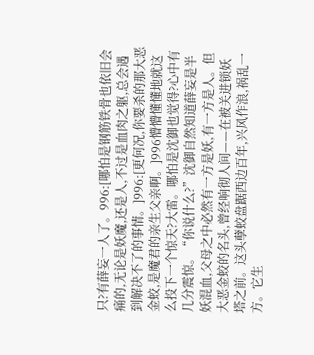只?有薛妄一人了。996:[哪怕是钢筋铁骨也依旧会痛的,无论是妖魔,还是人,不过是血肉之躯,总会遇到解决不了的事情。]996:[更何况,你要杀的那大恶金蛟,是魔君的亲生父亲啊。]996懵懵懂懂地就这么投下一个惊天?大雷。哪怕是沈御也觉得?心中有几分震惊。“你说什么?”沈御自然知道薛妄是半妖混血,父母之中必然有一方是妖,有一方是人。但大恶金蛟的名头,曾经响彻人间——在被关进锁妖塔之前。这头孽蛟盘踞西边百年,兴风作浪,祸乱一方。它生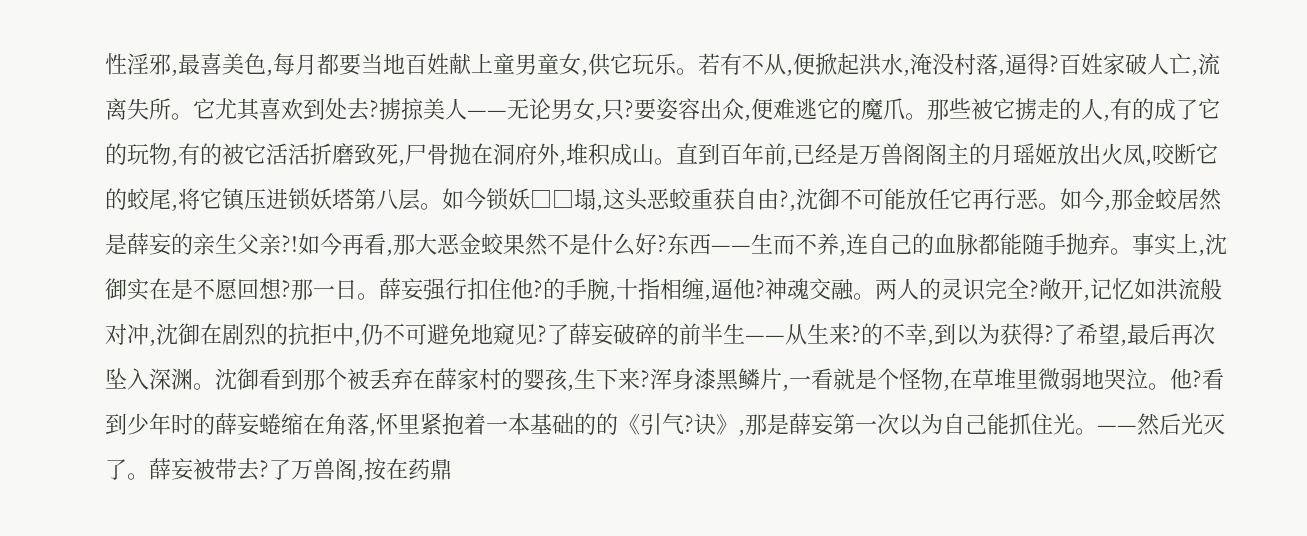性淫邪,最喜美色,每月都要当地百姓献上童男童女,供它玩乐。若有不从,便掀起洪水,淹没村落,逼得?百姓家破人亡,流离失所。它尤其喜欢到处去?掳掠美人——无论男女,只?要姿容出众,便难逃它的魔爪。那些被它掳走的人,有的成了它的玩物,有的被它活活折磨致死,尸骨抛在洞府外,堆积成山。直到百年前,已经是万兽阁阁主的月瑶姬放出火凤,咬断它的蛟尾,将它镇压进锁妖塔第八层。如今锁妖□□塌,这头恶蛟重获自由?,沈御不可能放任它再行恶。如今,那金蛟居然是薛妄的亲生父亲?!如今再看,那大恶金蛟果然不是什么好?东西——生而不养,连自己的血脉都能随手抛弃。事实上,沈御实在是不愿回想?那一日。薛妄强行扣住他?的手腕,十指相缠,逼他?神魂交融。两人的灵识完全?敞开,记忆如洪流般对冲,沈御在剧烈的抗拒中,仍不可避免地窥见?了薛妄破碎的前半生——从生来?的不幸,到以为获得?了希望,最后再次坠入深渊。沈御看到那个被丢弃在薛家村的婴孩,生下来?浑身漆黑鳞片,一看就是个怪物,在草堆里微弱地哭泣。他?看到少年时的薛妄蜷缩在角落,怀里紧抱着一本基础的的《引气?诀》,那是薛妄第一次以为自己能抓住光。——然后光灭了。薛妄被带去?了万兽阁,按在药鼎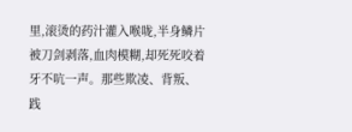里,滚烫的药汁灌入喉咙,半身鳞片被刀剑剥落,血肉模糊,却死死咬着牙不吭一声。那些欺凌、背叛、践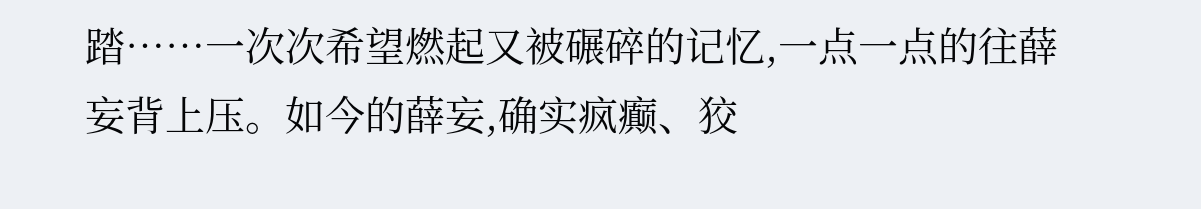踏……一次次希望燃起又被碾碎的记忆,一点一点的往薛妄背上压。如今的薛妄,确实疯癫、狡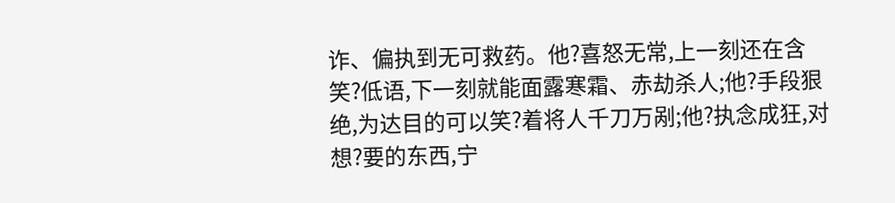诈、偏执到无可救药。他?喜怒无常,上一刻还在含笑?低语,下一刻就能面露寒霜、赤劫杀人;他?手段狠绝,为达目的可以笑?着将人千刀万剐;他?执念成狂,对想?要的东西,宁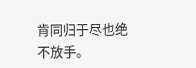肯同归于尽也绝不放手。